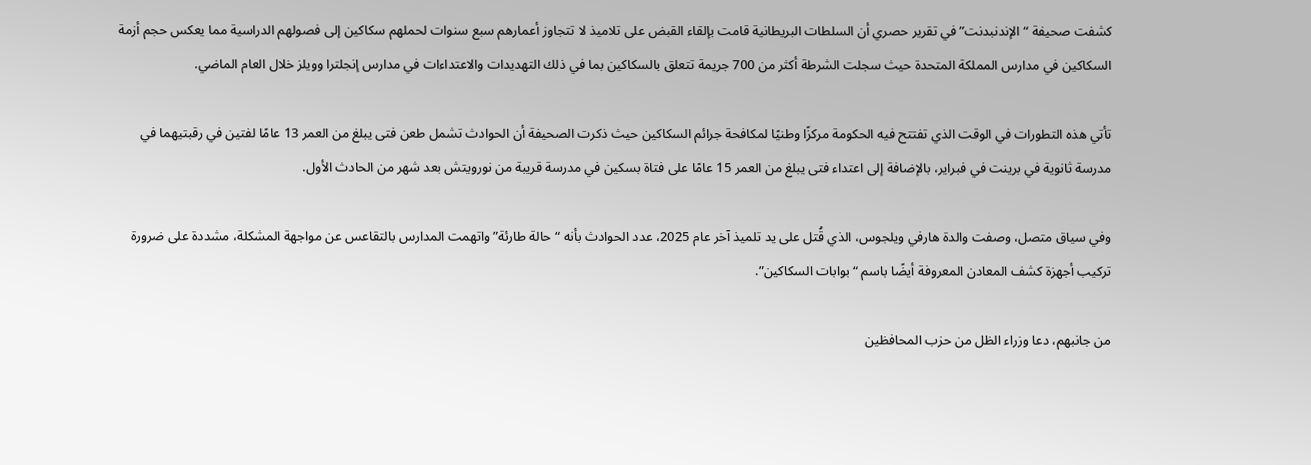كشفت صحيفة “الإندنبدنت” في تقرير حصري أن السلطات البريطانية قامت بإلقاء القبض على تلاميذ لا تتجاوز أعمارهم سبع سنوات لحملهم سكاكين إلى فصولهم الدراسية مما يعكس حجم أزمة السكاكين في مدارس المملكة المتحدة حيث سجلت الشرطة أكثر من 700 جريمة تتعلق بالسكاكين بما في ذلك التهديدات والاعتداءات في مدارس إنجلترا وويلز خلال العام الماضي.

تأتي هذه التطورات في الوقت الذي تفتتح فيه الحكومة مركزًا وطنيًا لمكافحة جرائم السكاكين حيث ذكرت الصحيفة أن الحوادث تشمل طعن فتى يبلغ من العمر 13 عامًا لفتين في رقبتيهما في مدرسة ثانوية في برينت في فبراير، بالإضافة إلى اعتداء فتى يبلغ من العمر 15 عامًا على فتاة بسكين في مدرسة قريبة من نورويتش بعد شهر من الحادث الأول.

وفي سياق متصل، وصفت والدة هارفي ويلجوس، الذي قُتل على يد تلميذ آخر عام 2025، عدد الحوادث بأنه “حالة طارئة” واتهمت المدارس بالتقاعس عن مواجهة المشكلة، مشددة على ضرورة تركيب أجهزة كشف المعادن المعروفة أيضًا باسم “بوابات السكاكين”.

من جانبهم، دعا وزراء الظل من حزب المحافظين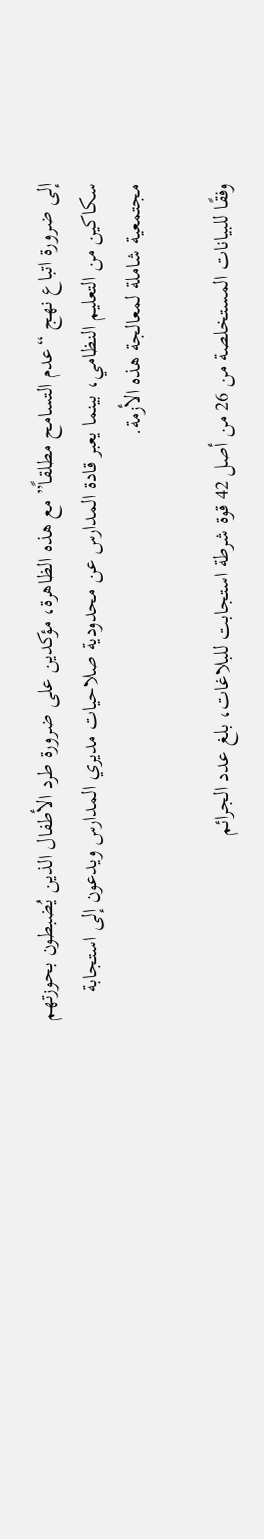إلى ضرورة اتباع نهج “عدم التسامح مطلقاً” مع هذه الظاهرة، مؤكدين على ضرورة طرد الأطفال الذين يُضبطون بحوزتهم سكاكين من التعليم النظامي، بينما يعبر قادة المدارس عن محدودية صلاحيات مديري المدارس ويدعون إلى استجابة مجتمعية شاملة لمعالجة هذه الأزمة.

وفقًا للبيانات المستخلصة من 26 من أصل 42 قوة شرطة استجابت للبلاغات، بلغ عدد الجرائم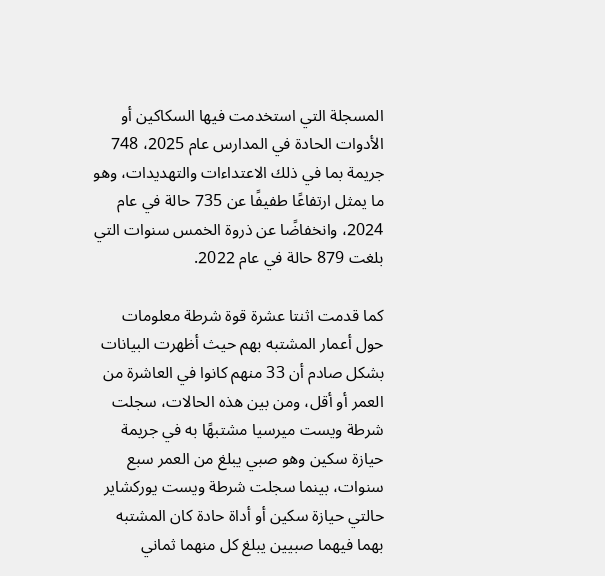المسجلة التي استخدمت فيها السكاكين أو الأدوات الحادة في المدارس عام 2025، 748 جريمة بما في ذلك الاعتداءات والتهديدات، وهو ما يمثل ارتفاعًا طفيفًا عن 735 حالة في عام 2024، وانخفاضًا عن ذروة الخمس سنوات التي بلغت 879 حالة في عام 2022.

كما قدمت اثنتا عشرة قوة شرطة معلومات حول أعمار المشتبه بهم حيث أظهرت البيانات بشكل صادم أن 33 منهم كانوا في العاشرة من العمر أو أقل، ومن بين هذه الحالات، سجلت شرطة ويست ميرسيا مشتبهًا به في جريمة حيازة سكين وهو صبي يبلغ من العمر سبع سنوات، بينما سجلت شرطة ويست يوركشاير حالتي حيازة سكين أو أداة حادة كان المشتبه بهما فيهما صبيين يبلغ كل منهما ثماني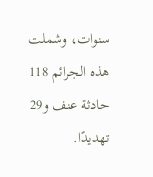سنوات، وشملت هذه الجرائم 118 حادثة عنف و29 تهديدًا.